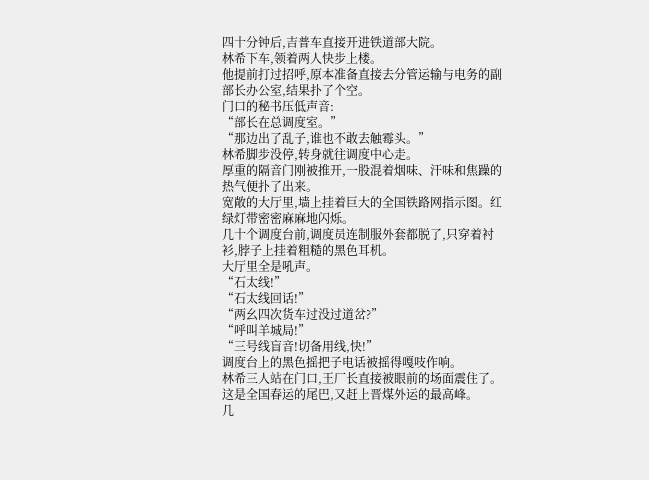四十分钟后,吉普车直接开进铁道部大院。
林希下车,领着两人快步上楼。
他提前打过招呼,原本准备直接去分管运输与电务的副部长办公室,结果扑了个空。
门口的秘书压低声音:
“部长在总调度室。”
“那边出了乱子,谁也不敢去触霉头。”
林希脚步没停,转身就往调度中心走。
厚重的隔音门刚被推开,一股混着烟味、汗味和焦躁的热气便扑了出来。
宽敞的大厅里,墙上挂着巨大的全国铁路网指示图。红绿灯带密密麻麻地闪烁。
几十个调度台前,调度员连制服外套都脱了,只穿着衬衫,脖子上挂着粗糙的黑色耳机。
大厅里全是吼声。
“石太线!”
“石太线回话!”
“两幺四次货车过没过道岔?”
“呼叫羊城局!”
“三号线盲音!切备用线,快!”
调度台上的黑色摇把子电话被摇得嘎吱作响。
林希三人站在门口,王厂长直接被眼前的场面震住了。
这是全国春运的尾巴,又赶上晋煤外运的最高峰。
几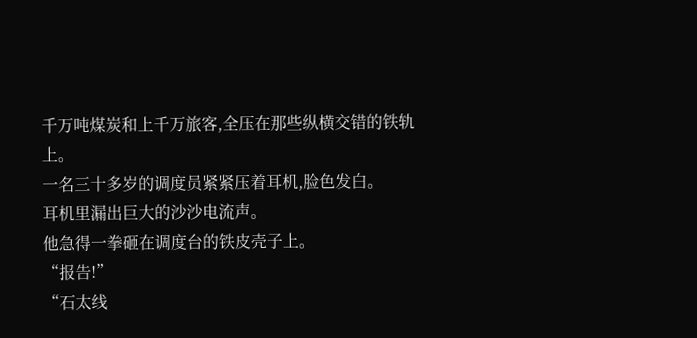千万吨煤炭和上千万旅客,全压在那些纵横交错的铁轨上。
一名三十多岁的调度员紧紧压着耳机,脸色发白。
耳机里漏出巨大的沙沙电流声。
他急得一拳砸在调度台的铁皮壳子上。
“报告!”
“石太线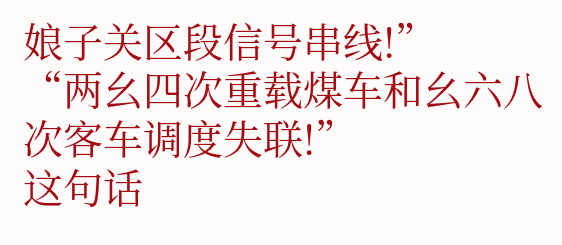娘子关区段信号串线!”
“两幺四次重载煤车和幺六八次客车调度失联!”
这句话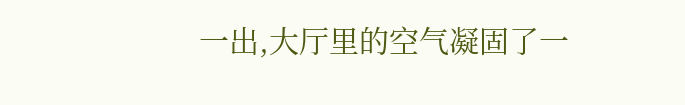一出,大厅里的空气凝固了一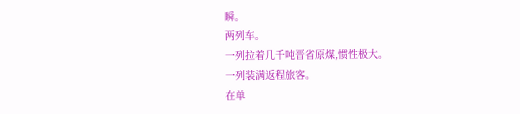瞬。
两列车。
一列拉着几千吨晋省原煤,惯性极大。
一列装满返程旅客。
在单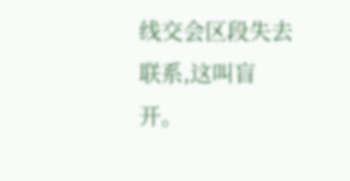线交会区段失去联系,这叫盲开。